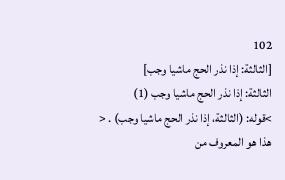102
[الثالثة: إذا نذر الحج ماشيا وجب]
الثالثة: إذا نذر الحج ماشيا وجب (1)
>قوله: (الثالثة، إذا نذر الحج ماشيا وجب) . <
هذا هو المعروف من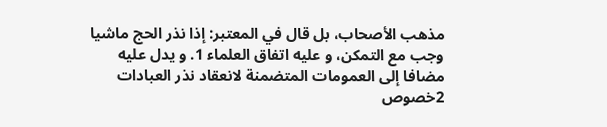مذهب الأصحاب، بل قال في المعتبر: إذا نذر الحج ماشيا وجب مع التمكن، و عليه اتفاق العلماء 1. و يدل عليه مضافا إلى العمومات المتضمنة لانعقاد نذر العبادات 2خصوص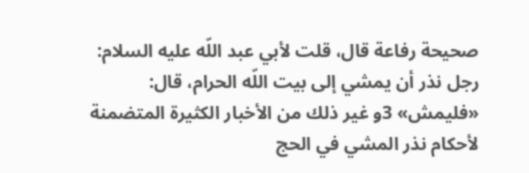صحيحة رفاعة قال، قلت لأبي عبد اللّه عليه السلام: رجل نذر أن يمشي إلى بيت اللّه الحرام، قال: «فليمش» 3و غير ذلك من الأخبار الكثيرة المتضمنة لأحكام نذر المشي في الحج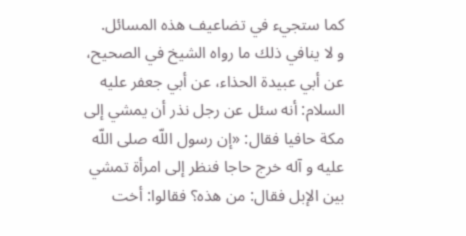كما ستجيء في تضاعيف هذه المسائل.
و لا ينافي ذلك ما رواه الشيخ في الصحيح، عن أبي عبيدة الحذاء، عن أبي جعفر عليه السلام: أنه سئل عن رجل نذر أن يمشي إلى مكة حافيا فقال: «إن رسول اللّه صلى اللّه عليه و آله خرج حاجا فنظر إلى امرأة تمشي بين الإبل فقال: من هذه؟ فقالوا: أخت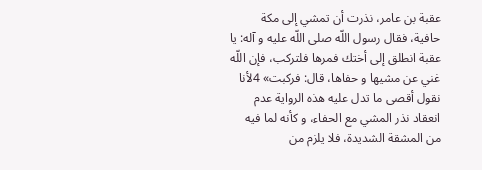عقبة بن عامر، نذرت أن تمشي إلى مكة حافية، فقال رسول اللّه صلى اللّه عليه و آله: يا عقبة انطلق إلى أختك فمرها فلتركب، فإن اللّه غني عن مشيها و حفاها، قال: فركبت» 4لأنا نقول أقصى ما تدل عليه هذه الرواية عدم انعقاد نذر المشي مع الحفاء، و كأنه لما فيه من المشقة الشديدة، فلا يلزم من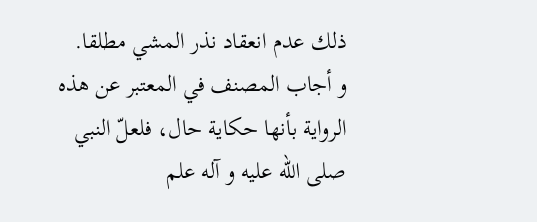ذلك عدم انعقاد نذر المشي مطلقا.
و أجاب المصنف في المعتبر عن هذه الرواية بأنها حكاية حال، فلعلّ النبي صلى اللّه عليه و آله علم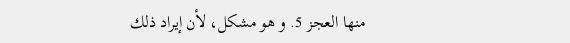منها العجز 5. و هو مشكل، لأن إيراد ذلك